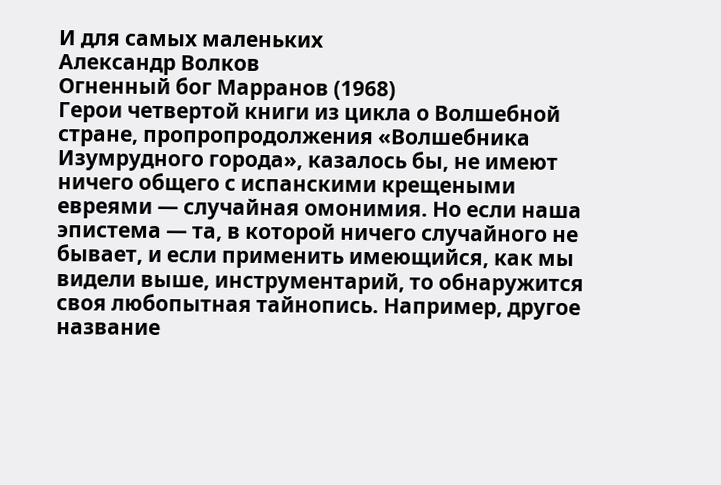И для самых маленьких
Александр Волков
Огненный бог Марранов (1968)
Герои четвертой книги из цикла о Волшебной стране, пропропродолжения «Волшебника Изумрудного города», казалось бы, не имеют ничего общего с испанскими крещеными евреями — случайная омонимия. Но если наша эпистема — та, в которой ничего случайного не бывает, и если применить имеющийся, как мы видели выше, инструментарий, то обнаружится своя любопытная тайнопись. Например, другое название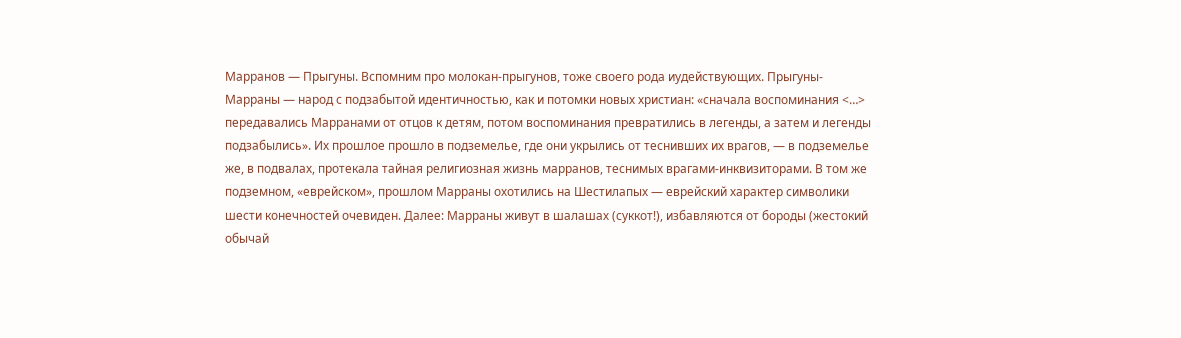Марранов — Прыгуны. Вспомним про молокан-прыгунов, тоже своего рода иудействующих. Прыгуны-Марраны — народ с подзабытой идентичностью, как и потомки новых христиан: «сначала воспоминания <…> передавались Марранами от отцов к детям, потом воспоминания превратились в легенды, а затем и легенды подзабылись». Их прошлое прошло в подземелье, где они укрылись от теснивших их врагов, — в подземелье же, в подвалах, протекала тайная религиозная жизнь марранов, теснимых врагами-инквизиторами. В том же подземном, «еврейском», прошлом Марраны охотились на Шестилапых — еврейский характер символики шести конечностей очевиден. Далее: Марраны живут в шалашах (суккот!), избавляются от бороды (жестокий обычай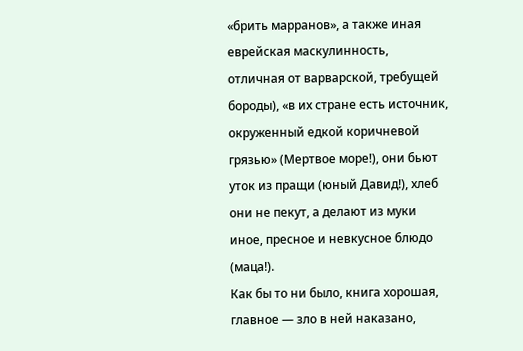«брить марранов», а также иная еврейская маскулинность, отличная от варварской, требущей бороды), «в их стране есть источник, окруженный едкой коричневой грязью» (Мертвое море!), они бьют уток из пращи (юный Давид!), хлеб они не пекут, а делают из муки иное, пресное и невкусное блюдо (маца!).
Как бы то ни было, книга хорошая, главное — зло в ней наказано,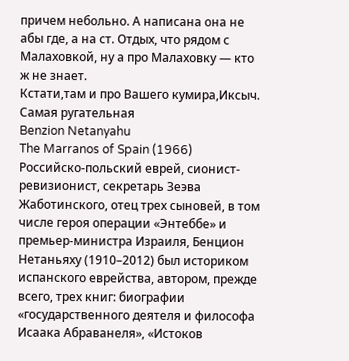причем небольно. А написана она не абы где, а на ст. Отдых, что рядом с Малаховкой, ну а про Малаховку — кто ж не знает.
Кстати,там и про Вашего кумира,Иксыч.
Самая ругательная
Benzion Netanyahu
The Marranos of Spain (1966)
Российско-польский еврей, сионист-ревизионист, секретарь Зеэва Жаботинского, отец трех сыновей, в том числе героя операции «Энтеббе» и премьер-министра Израиля, Бенцион Нетаньяху (1910–2012) был историком испанского еврейства, автором, прежде всего, трех книг: биографии «государственного деятеля и философа Исаака Абраванеля», «Истоков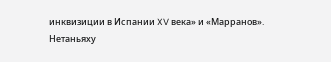инквизиции в Испании XV века» и «Марранов».
Нетаньяху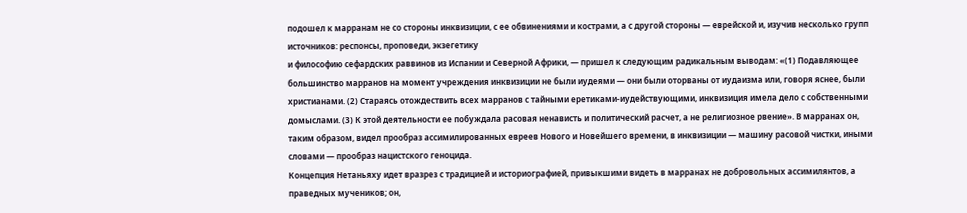подошел к марранам не со стороны инквизиции, с ее обвинениями и кострами, а с другой стороны — еврейской и, изучив несколько групп источников: респонсы, проповеди, экзегетику
и философию сефардских раввинов из Испании и Северной Африки, — пришел к следующим радикальным выводам: «(1) Подавляющее большинство марранов на момент учреждения инквизиции не были иудеями — они были оторваны от иудаизма или, говоря яснее, были христианами. (2) Стараясь отождествить всех марранов с тайными еретиками-иудействующими, инквизиция имела дело с собственными домыслами. (3) К этой деятельности ее побуждала расовая ненависть и политический расчет, а не религиозное рвение». В марранах он, таким образом, видел прообраз ассимилированных евреев Нового и Новейшего времени, в инквизиции — машину расовой чистки, иными словами — прообраз нацистского геноцида.
Концепция Нетаньяху идет вразрез с традицией и историографией, привыкшими видеть в марранах не добровольных ассимилянтов, а праведных мучеников; он,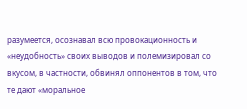разумеется, осознавал всю провокационность и «неудобность» своих выводов и полемизировал со вкусом, в частности, обвинял оппонентов в том, что те дают «моральное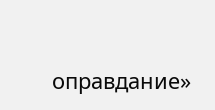оправдание»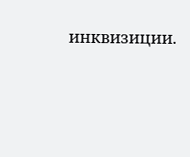инквизиции.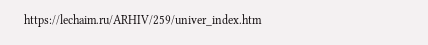https://lechaim.ru/ARHIV/259/univer_index.htm